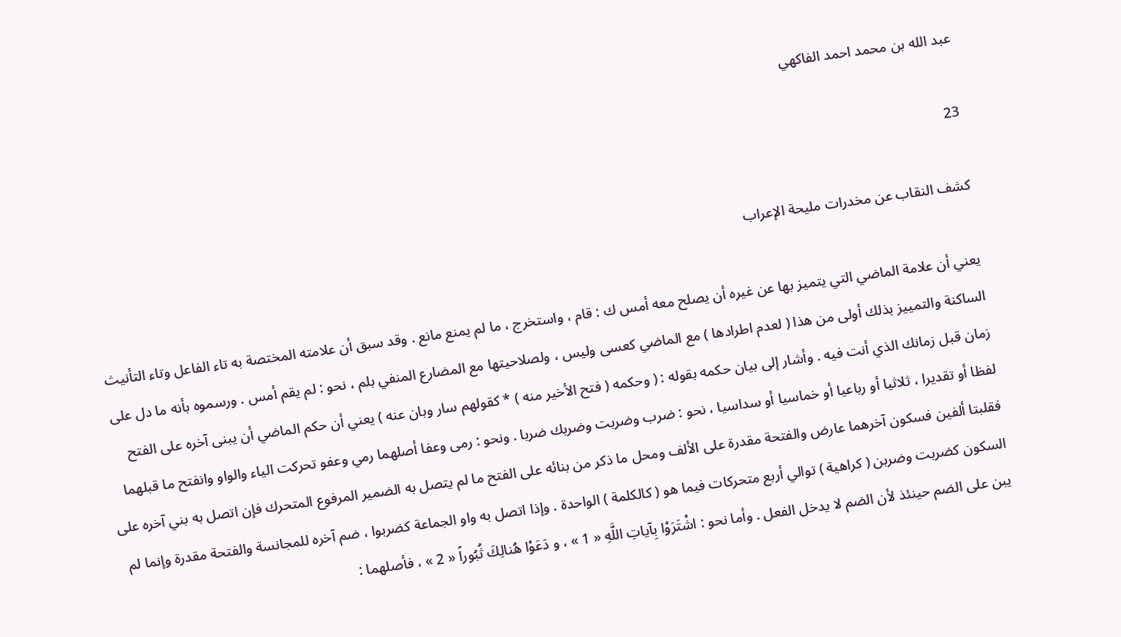عبد الله بن محمد احمد الفاكهي

23

كشف النقاب عن مخدرات مليحة الإعراب

يعني أن علامة الماضي التي يتميز بها عن غيره أن يصلح معه أمس ك : قام ، واستخرج ، ما لم يمنع مانع . وقد سبق أن علامته المختصة به تاء الفاعل وتاء التأنيث الساكنة والتمييز بذلك أولى من هذا ( لعدم اطرادها ) مع الماضي كعسى وليس ، ولصلاحيتها مع المضارع المنفي بلم ، نحو : لم يقم أمس . ورسموه بأنه ما دل على زمان قبل زمانك الذي أنت فيه . وأشار إلى بيان حكمه بقوله : ( وحكمه ( فتح الأخير منه ) * كقولهم سار وبان عنه ) يعني أن حكم الماضي أن يبنى آخره على الفتح لفظا أو تقديرا ، ثلاثيا أو رباعيا أو خماسيا أو سداسيا ، نحو : ضرب وضربت وضربك ضربا . ونحو : رمى وعفا أصلهما رمي وعفو تحركت الياء والواو وانفتح ما قبلهما فقلبتا ألفين فسكون آخرهما عارض والفتحة مقدرة على الألف ومحل ما ذكر من بنائه على الفتح ما لم يتصل به الضمير المرفوع المتحرك فإن اتصل به بني آخره على السكون كضربت وضربن ( كراهية ) توالي أربع متحركات فيما هو ( كالكلمة ) الواحدة . وإذا اتصل به واو الجماعة كضربوا ، ضم آخره للمجانسة والفتحة مقدرة وإنما لم يبن على الضم حينئذ لأن الضم لا يدخل الفعل . وأما نحو : اشْتَرَوْا بِآياتِ اللَّهِ « 1 » ، و دَعَوْا هُنالِكَ ثُبُوراً « 2 » ، فأصلهما :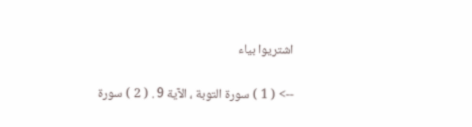اشتريوا بياء

--> ( 1 ) سورة التوبة ، الآية 9 . ( 2 ) سورة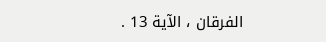الفرقان ، الآية 13 .